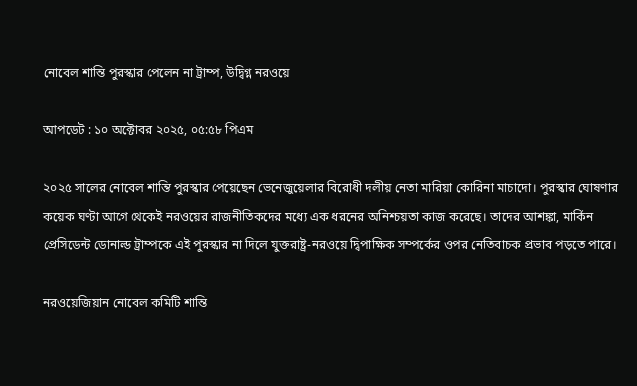নোবেল শান্তি পুরস্কার পেলেন না ট্রাম্প, উদ্বিগ্ন নরওয়ে

আপডেট : ১০ অক্টোবর ২০২৫, ০৫:৫৮ পিএম

২০২৫ সালের নোবেল শান্তি পুরস্কার পেয়েছেন ভেনেজুয়েলার বিরোধী দলীয় নেতা মারিয়া কোরিনা মাচাদো। পুরস্কার ঘোষণার কয়েক ঘণ্টা আগে থেকেই নরওয়ের রাজনীতিকদের মধ্যে এক ধরনের অনিশ্চয়তা কাজ করেছে। তাদের আশঙ্কা, মার্কিন প্রেসিডেন্ট ডোনাল্ড ট্রাম্পকে এই পুরস্কার না দিলে যুক্তরাষ্ট্র-নরওয়ে দ্বিপাক্ষিক সম্পর্কের ওপর নেতিবাচক প্রভাব পড়তে পারে।

নরওয়েজিয়ান নোবেল কমিটি শান্তি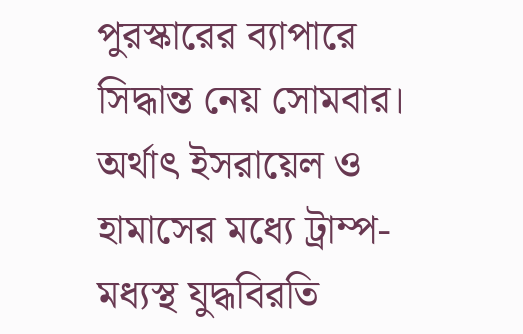পুরস্কারের ব্যাপারে সিদ্ধান্ত নেয় সোমবার। অর্থাৎ ইসরায়েল ও হামাসের মধ্যে ট্রাম্প-মধ্যস্থ যুদ্ধবিরতি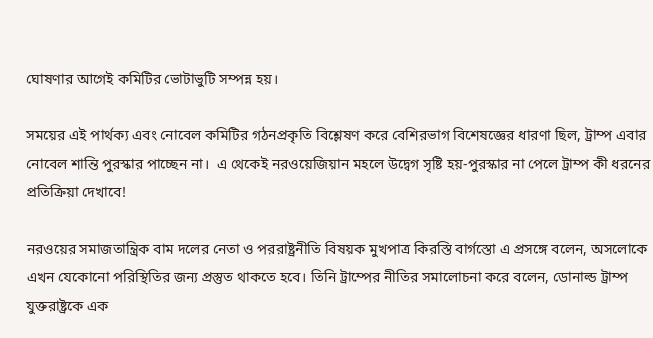ঘোষণার আগেই কমিটির ভোটাভুটি সম্পন্ন হয়।

সময়ের এই পার্থক্য এবং নোবেল কমিটির গঠনপ্রকৃতি বিশ্লেষণ করে বেশিরভাগ বিশেষজ্ঞের ধারণা ছিল, ট্রাম্প এবার নোবেল শান্তি পুরস্কার পাচ্ছেন না।  এ থেকেই নরওয়েজিয়ান মহলে উদ্বেগ সৃষ্টি হয়-পুরস্কার না পেলে ট্রাম্প কী ধরনের প্রতিক্রিয়া দেখাবে!

নরওয়ের সমাজতান্ত্রিক বাম দলের নেতা ও পররাষ্ট্রনীতি বিষয়ক মুখপাত্র কিরস্তি বার্গস্তো এ প্রসঙ্গে বলেন, অসলোকে এখন যেকোনো পরিস্থিতির জন্য প্রস্তুত থাকতে হবে। তিনি ট্রাম্পের নীতির সমালোচনা করে বলেন, ডোনাল্ড ট্রাম্প যুক্তরাষ্ট্রকে এক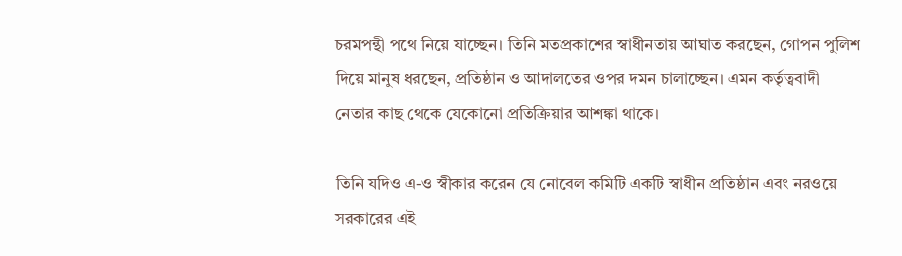চরমপন্থী পথে নিয়ে যাচ্ছেন। তিনি মতপ্রকাশের স্বাধীনতায় আঘাত করছেন, গোপন পুলিশ দিয়ে মানুষ ধরছেন, প্রতিষ্ঠান ও আদালতের ওপর দমন চালাচ্ছেন। এমন কর্তৃত্ববাদী নেতার কাছ থেকে যেকোনো প্রতিক্রিয়ার আশঙ্কা থাকে।

তিনি যদিও এ-ও স্বীকার করেন যে নোবেল কমিটি একটি স্বাধীন প্রতিষ্ঠান এবং নরওয়ে সরকারের এই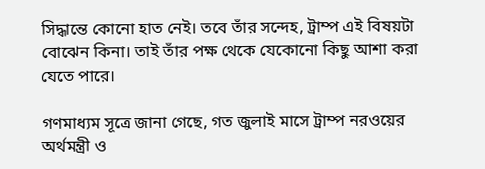সিদ্ধান্তে কোনো হাত নেই। তবে তাঁর সন্দেহ, ট্রাম্প এই বিষয়টা বোঝেন কিনা। তাই তাঁর পক্ষ থেকে যেকোনো কিছু আশা করা যেতে পারে।

গণমাধ্যম সূত্রে জানা গেছে, গত জুলাই মাসে ট্রাম্প নরওয়ের অর্থমন্ত্রী ও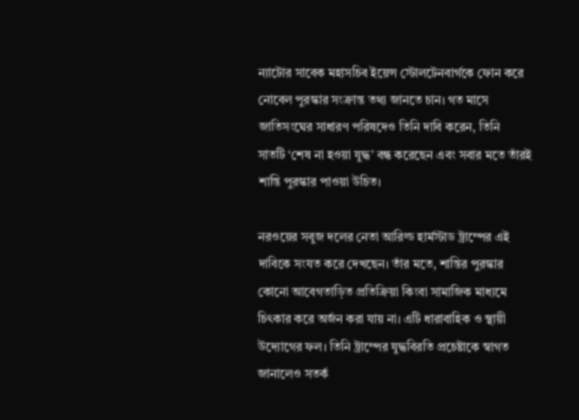ন্যাটোর সাবেক মহাসচিব ইয়েন্স স্টোলটেনবার্গকে ফোন করে নোবেল পুরস্কার সংক্রান্ত তথ্য জানতে চান। গত মাসে জাতিসংঘের সাধারণ পরিষদেও তিনি দাবি করেন, তিনি সাতটি ‌‘শেষ না হওয়া যুদ্ধ’ বন্ধ করেছেন এবং সবার মতে তাঁরই শান্তি পুরস্কার পাওয়া উচিত।

নরওয়ের সবুজ দলের নেতা আরিল্ড হার্মস্টাড ট্রাম্পের এই দাবিকে সংযত করে দেখছেন। তাঁর মতে, শান্তির পুরস্কার কোনো আবেগতাড়িত প্রতিক্রিয়া কিংবা সামাজিক মাধ্যমে চিৎকার করে অর্জন করা যায় না। এটি ধারাবাহিক ও স্থায়ী উদ্যোগের ফল। তিনি ট্রাম্পের যুদ্ধবিরতি প্রচেষ্টাকে স্বাগত জানালেও সতর্ক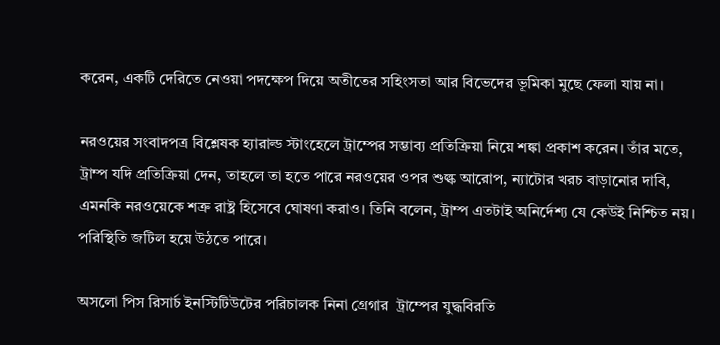করেন, একটি দেরিতে নেওয়া পদক্ষেপ দিয়ে অতীতের সহিংসতা আর বিভেদের ভূমিকা মুছে ফেলা যায় না।

নরওয়ের সংবাদপত্র বিশ্লেষক হ্যারাল্ড স্টাংহেলে ট্রাম্পের সম্ভাব্য প্রতিক্রিয়া নিয়ে শঙ্কা প্রকাশ করেন। তাঁর মতে, ট্রাম্প যদি প্রতিক্রিয়া দেন, তাহলে তা হতে পারে নরওয়ের ওপর শুল্ক আরোপ, ন্যাটোর খরচ বাড়ানোর দাবি, এমনকি নরওয়েকে শত্রু রাষ্ট্র হিসেবে ঘোষণা করাও। তিনি বলেন, ট্রাম্প এতটাই অনির্দেশ্য যে কেউই নিশ্চিত নয়। পরিস্থিতি জটিল হয়ে উঠতে পারে।

অসলো পিস রিসার্চ ইনস্টিটিউটের পরিচালক নিনা গ্রেগার  ট্রাম্পের যুদ্ধবিরতি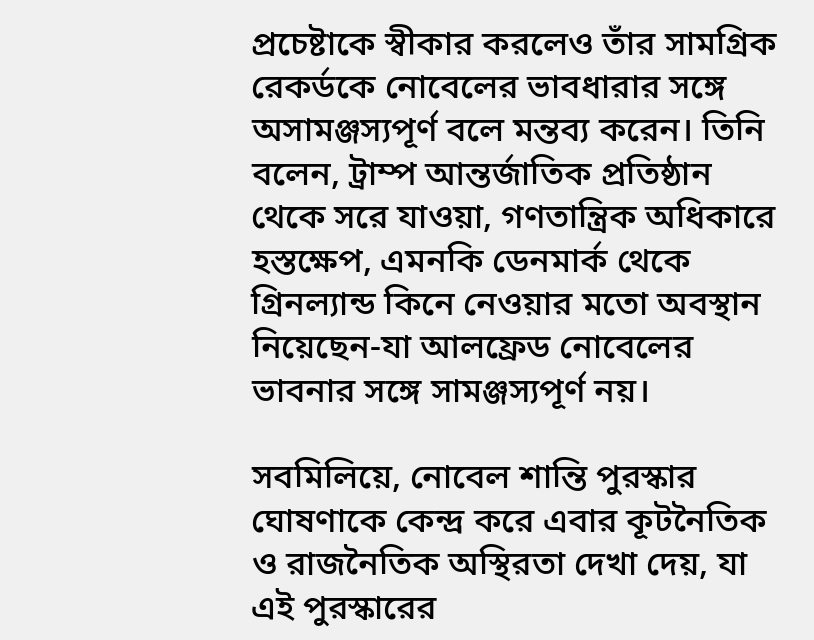প্রচেষ্টাকে স্বীকার করলেও তাঁর সামগ্রিক রেকর্ডকে নোবেলের ভাবধারার সঙ্গে অসামঞ্জস্যপূর্ণ বলে মন্তব্য করেন। তিনি বলেন, ট্রাম্প আন্তর্জাতিক প্রতিষ্ঠান থেকে সরে যাওয়া, গণতান্ত্রিক অধিকারে হস্তক্ষেপ, এমনকি ডেনমার্ক থেকে গ্রিনল্যান্ড কিনে নেওয়ার মতো অবস্থান নিয়েছেন-যা আলফ্রেড নোবেলের ভাবনার সঙ্গে সামঞ্জস্যপূর্ণ নয়।

সবমিলিয়ে, নোবেল শান্তি পুরস্কার ঘোষণাকে কেন্দ্র করে এবার কূটনৈতিক ও রাজনৈতিক অস্থিরতা দেখা দেয়, যা এই পুরস্কারের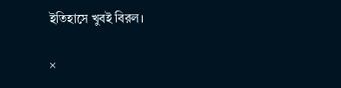ইতিহাসে খুবই বিরল।

×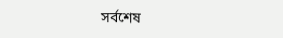সর্বশেষ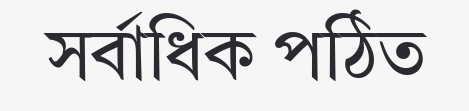সর্বাধিক পঠিত